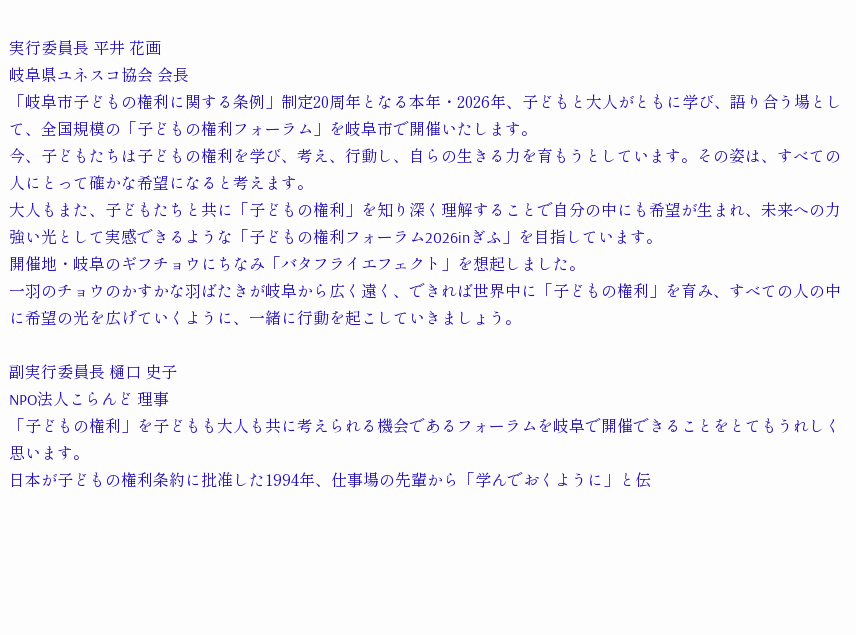実行委員長 平井 花画
岐阜県ユネスコ協会 会長
「岐阜市子どもの権利に関する条例」制定20周年となる本年・2026年、子どもと大人がともに学び、語り合う場として、全国規模の「子どもの権利フォーラム」を岐阜市で開催いたします。
今、子どもたちは子どもの権利を学び、考え、行動し、自らの生きる力を育もうとしています。その姿は、すべての人にとって確かな希望になると考えます。
大人もまた、子どもたちと共に「子どもの権利」を知り深く理解することで自分の中にも希望が生まれ、未来への力強い光として実感できるような「子どもの権利フォーラム2026inぎふ」を目指しています。
開催地・岐阜のギフチョウにちなみ「バタフライエフェクト」を想起しました。
一羽のチョウのかすかな羽ばたきが岐阜から広く遠く、できれば世界中に「子どもの権利」を育み、すべての人の中に希望の光を広げていくように、一緒に行動を起こしていきましょう。

副実行委員長 樋口 史子
NPO法人こらんど 理事
「子どもの権利」を子どもも大人も共に考えられる機会であるフォーラムを岐阜で開催できることをとてもうれしく思います。
日本が子どもの権利条約に批准した1994年、仕事場の先輩から「学んでおくように」と伝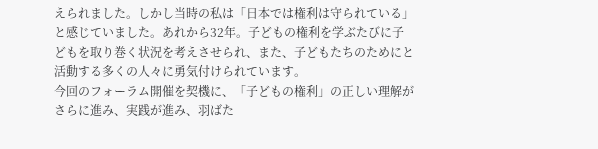えられました。しかし当時の私は「日本では権利は守られている」と感じていました。あれから32年。子どもの権利を学ぶたびに子どもを取り巻く状況を考えさせられ、また、子どもたちのためにと活動する多くの人々に勇気付けられています。
今回のフォーラム開催を契機に、「子どもの権利」の正しい理解がさらに進み、実践が進み、羽ばた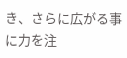き、さらに広がる事に力を注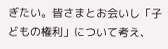ぎたい。皆さまとお会いし「子どもの権利」について考え、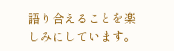語り合えることを楽しみにしています。